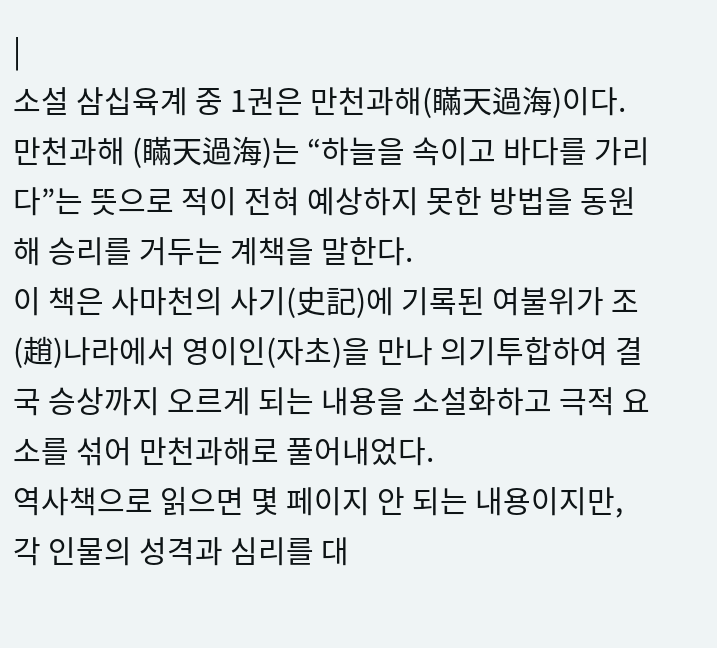|
소설 삼십육계 중 1권은 만천과해(瞞天過海)이다. 만천과해 (瞞天過海)는 “하늘을 속이고 바다를 가리다”는 뜻으로 적이 전혀 예상하지 못한 방법을 동원해 승리를 거두는 계책을 말한다.
이 책은 사마천의 사기(史記)에 기록된 여불위가 조(趙)나라에서 영이인(자초)을 만나 의기투합하여 결국 승상까지 오르게 되는 내용을 소설화하고 극적 요소를 섞어 만천과해로 풀어내었다.
역사책으로 읽으면 몇 페이지 안 되는 내용이지만, 각 인물의 성격과 심리를 대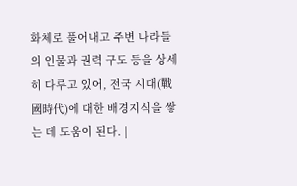화체로 풀어내고 주변 나라들의 인물과 권력 구도 등을 상세히 다루고 있어, 전국 시대(戰國時代)에 대한 배경지식을 쌓는 데 도움이 된다. |